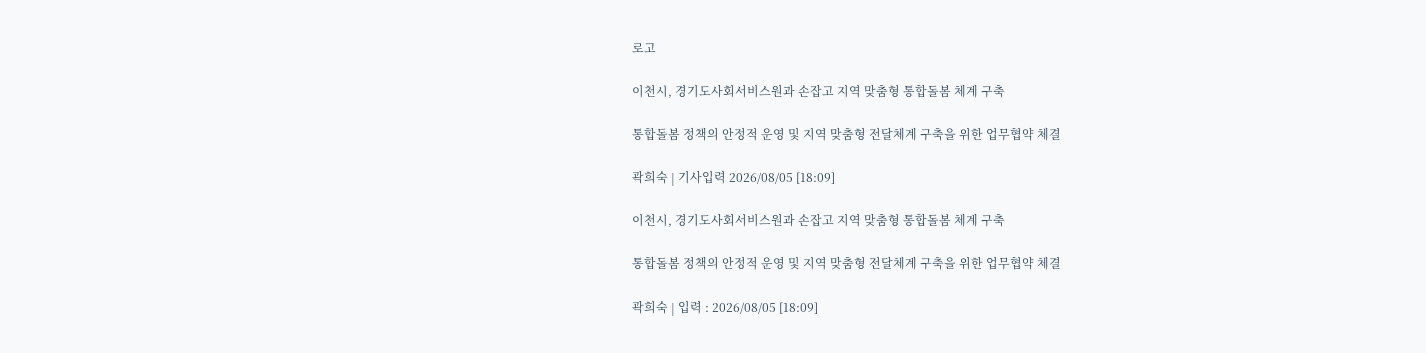로고

이천시, 경기도사회서비스원과 손잡고 지역 맞춤형 통합돌봄 체계 구축

통합돌봄 정책의 안정적 운영 및 지역 맞춤형 전달체계 구축을 위한 업무협약 체결

곽희숙 | 기사입력 2026/08/05 [18:09]

이천시, 경기도사회서비스원과 손잡고 지역 맞춤형 통합돌봄 체계 구축

통합돌봄 정책의 안정적 운영 및 지역 맞춤형 전달체계 구축을 위한 업무협약 체결

곽희숙 | 입력 : 2026/08/05 [18:09]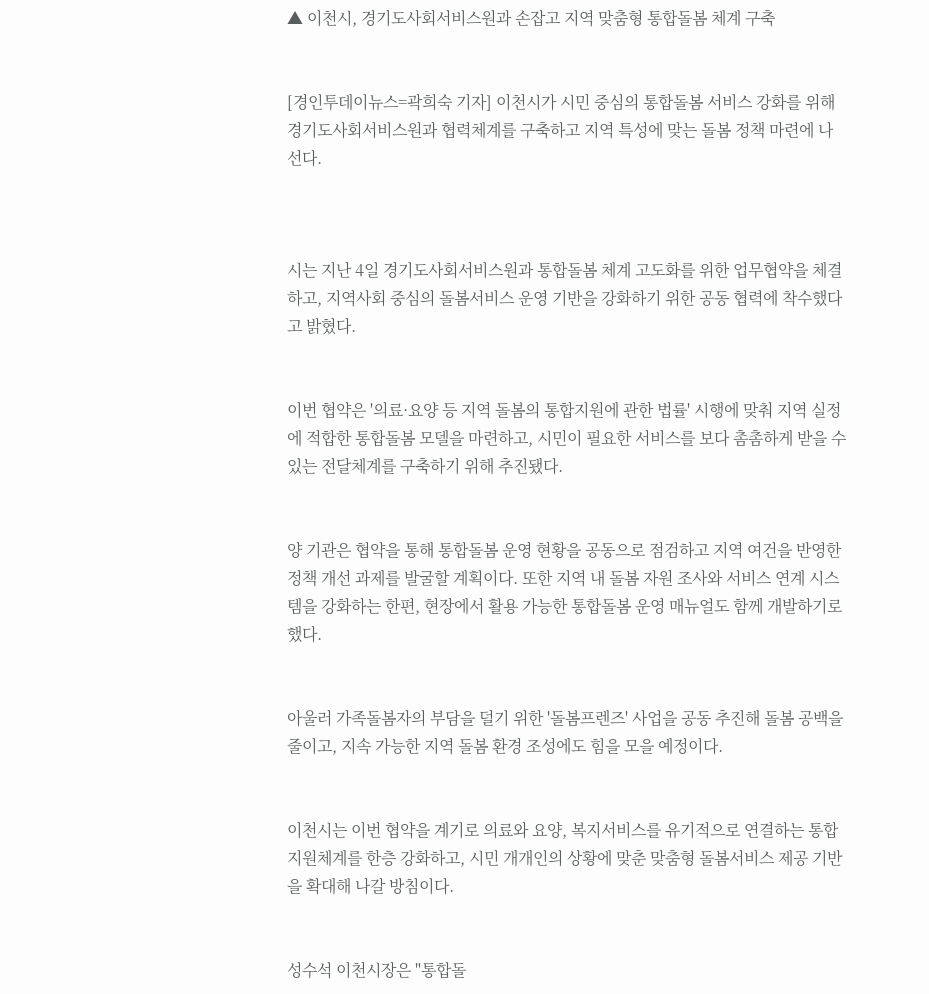▲ 이천시, 경기도사회서비스원과 손잡고 지역 맞춤형 통합돌봄 체계 구축


[경인투데이뉴스=곽희숙 기자] 이천시가 시민 중심의 통합돌봄 서비스 강화를 위해 경기도사회서비스원과 협력체계를 구축하고 지역 특성에 맞는 돌봄 정책 마련에 나선다.



시는 지난 4일 경기도사회서비스원과 통합돌봄 체계 고도화를 위한 업무협약을 체결하고, 지역사회 중심의 돌봄서비스 운영 기반을 강화하기 위한 공동 협력에 착수했다고 밝혔다.


이번 협약은 '의료·요양 등 지역 돌봄의 통합지원에 관한 법률' 시행에 맞춰 지역 실정에 적합한 통합돌봄 모델을 마련하고, 시민이 필요한 서비스를 보다 촘촘하게 받을 수 있는 전달체계를 구축하기 위해 추진됐다.


양 기관은 협약을 통해 통합돌봄 운영 현황을 공동으로 점검하고 지역 여건을 반영한 정책 개선 과제를 발굴할 계획이다. 또한 지역 내 돌봄 자원 조사와 서비스 연계 시스템을 강화하는 한편, 현장에서 활용 가능한 통합돌봄 운영 매뉴얼도 함께 개발하기로 했다.


아울러 가족돌봄자의 부담을 덜기 위한 '돌봄프렌즈' 사업을 공동 추진해 돌봄 공백을 줄이고, 지속 가능한 지역 돌봄 환경 조성에도 힘을 모을 예정이다.


이천시는 이번 협약을 계기로 의료와 요양, 복지서비스를 유기적으로 연결하는 통합 지원체계를 한층 강화하고, 시민 개개인의 상황에 맞춘 맞춤형 돌봄서비스 제공 기반을 확대해 나갈 방침이다.


성수석 이천시장은 "통합돌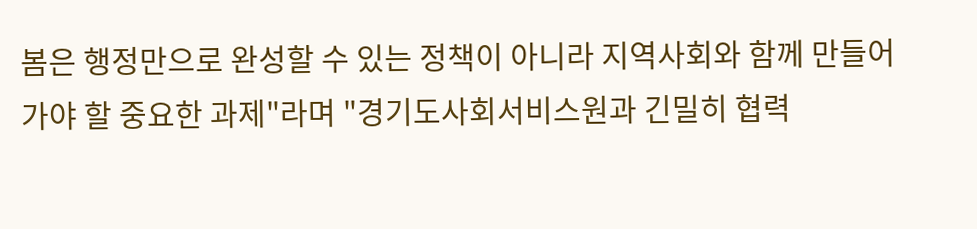봄은 행정만으로 완성할 수 있는 정책이 아니라 지역사회와 함께 만들어 가야 할 중요한 과제"라며 "경기도사회서비스원과 긴밀히 협력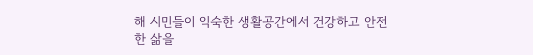해 시민들이 익숙한 생활공간에서 건강하고 안전한 삶을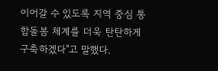이어갈 수 있도록 지역 중심 통합돌봄 체계를 더욱 탄탄하게 구축하겠다"고 말했다.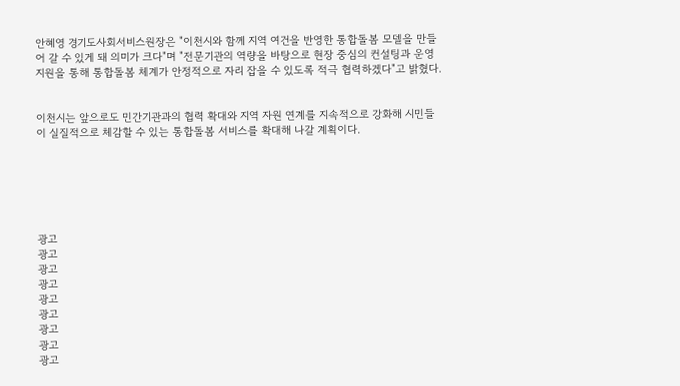안혜영 경기도사회서비스원장은 "이천시와 함께 지역 여건을 반영한 통합돌봄 모델을 만들어 갈 수 있게 돼 의미가 크다"며 "전문기관의 역량을 바탕으로 현장 중심의 컨설팅과 운영 지원을 통해 통합돌봄 체계가 안정적으로 자리 잡을 수 있도록 적극 협력하겠다"고 밝혔다.


이천시는 앞으로도 민간기관과의 협력 확대와 지역 자원 연계를 지속적으로 강화해 시민들이 실질적으로 체감할 수 있는 통합돌봄 서비스를 확대해 나갈 계획이다.






광고
광고
광고
광고
광고
광고
광고
광고
광고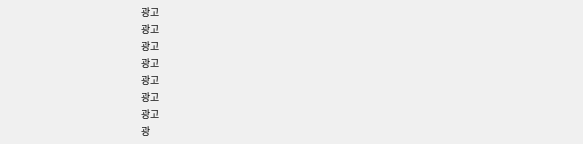광고
광고
광고
광고
광고
광고
광고
광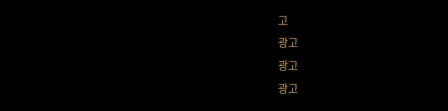고
광고
광고
광고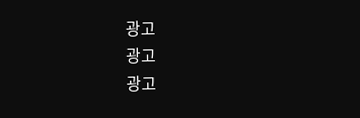광고
광고
광고